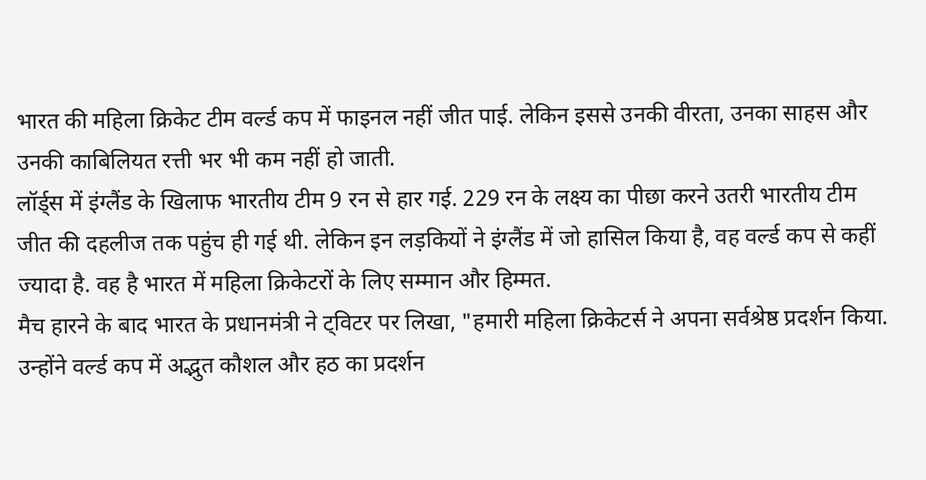भारत की महिला क्रिकेट टीम वर्ल्ड कप में फाइनल नहीं जीत पाई. लेकिन इससे उनकी वीरता, उनका साहस और उनकी काबिलियत रत्ती भर भी कम नहीं हो जाती.
लॉर्ड्स में इंग्लैंड के खिलाफ भारतीय टीम 9 रन से हार गई. 229 रन के लक्ष्य का पीछा करने उतरी भारतीय टीम जीत की दहलीज तक पहुंच ही गई थी. लेकिन इन लड़कियों ने इंग्लैंड में जो हासिल किया है, वह वर्ल्ड कप से कहीं ज्यादा है. वह है भारत में महिला क्रिकेटरों के लिए सम्मान और हिम्मत.
मैच हारने के बाद भारत के प्रधानमंत्री ने ट्विटर पर लिखा, "हमारी महिला क्रिकेटर्स ने अपना सर्वश्रेष्ठ प्रदर्शन किया. उन्होंने वर्ल्ड कप में अद्भुत कौशल और हठ का प्रदर्शन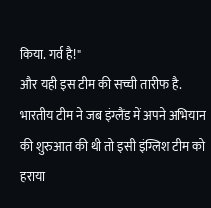किया. गर्व है!"
और यही इस टीम की सच्ची तारीफ है. भारतीय टीम ने जब इंग्लैंड में अपने अभियान की शुरुआत की थी तो इसी इंग्लिश टीम को हराया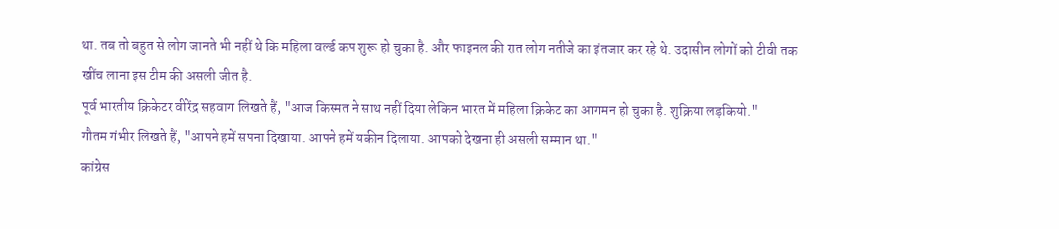था. तब तो बहुत से लोग जानते भी नहीं थे कि महिला वर्ल्ड कप शुरू हो चुका है. और फाइनल की रात लोग नतीजे का इंतजार कर रहे थे. उदासीन लोगों को टीवी तक खींच लाना इस टीम की असली जीत है.
पूर्व भारतीय क्रिकेटर वीरेंद्र सहवाग लिखते हैं, "आज किस्मत ने साथ नहीं दिया लेकिन भारत में महिला क्रिकेट का आगमन हो चुका है. शुक्रिया लड़कियो."
गौतम गंभीर लिखते हैं, "आपने हमें सपना दिखाया. आपने हमें यकीन दिलाया. आपको देखना ही असली सम्मान था."
कांग्रेस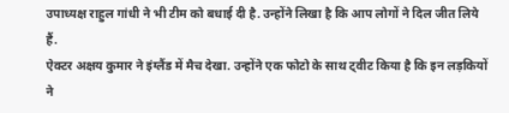उपाध्यक्ष राहुल गांधी ने भी टीम को बधाई दी है. उन्होंने लिखा है कि आप लोगों ने दिल जीत लिये हैं.
ऐक्टर अक्षय कुमार ने इंग्लैंड में मैच देखा. उन्होंने एक फोटो के साथ ट्वीट किया है कि इन लड़कियों ने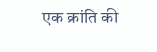एक क्रांति की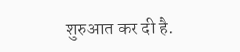शुरुआत कर दी है.